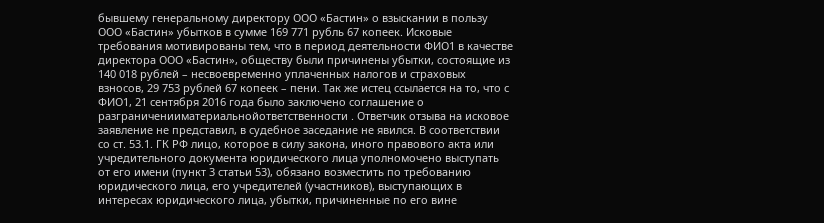бывшему генеральному директору ООО «Бастин» о взыскании в пользу ООО «Бастин» убытков в сумме 169 771 рубль 67 копеек. Исковые требования мотивированы тем, что в период деятельности ФИО1 в качестве директора ООО «Бастин», обществу были причинены убытки, состоящие из 140 018 рублей – несвоевременно уплаченных налогов и страховых взносов, 29 753 рублей 67 копеек – пени. Так же истец ссылается на то, что с ФИО1, 21 сентября 2016 года было заключено соглашение о разграниченииматериальнойответственности . Ответчик отзыва на исковое заявление не представил, в судебное заседание не явился. В соответствии со ст. 53.1. ГК РФ лицо, которое в силу закона, иного правового акта или учредительного документа юридического лица уполномочено выступать от его имени (пункт 3 статьи 53), обязано возместить по требованию юридического лица, его учредителей (участников), выступающих в интересах юридического лица, убытки, причиненные по его вине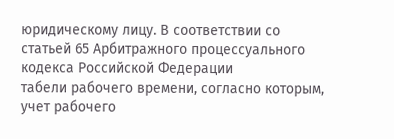юридическому лицу. В соответствии со статьей 65 Арбитражного процессуального кодекса Российской Федерации
табели рабочего времени, согласно которым, учет рабочего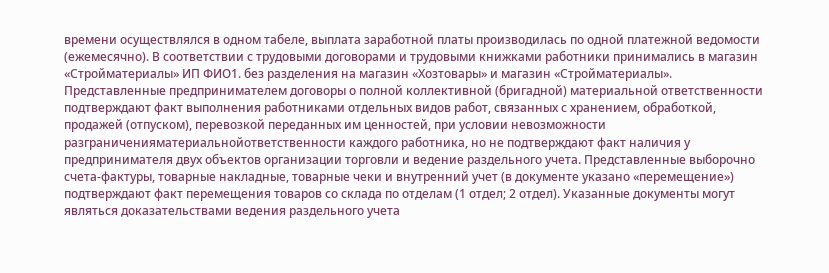времени осуществлялся в одном табеле, выплата заработной платы производилась по одной платежной ведомости (ежемесячно). В соответствии с трудовыми договорами и трудовыми книжками работники принимались в магазин «Стройматериалы» ИП ФИО1. без разделения на магазин «Хозтовары» и магазин «Стройматериалы». Представленные предпринимателем договоры о полной коллективной (бригадной) материальной ответственности подтверждают факт выполнения работниками отдельных видов работ, связанных с хранением, обработкой, продажей (отпуском), перевозкой переданных им ценностей, при условии невозможности разграниченияматериальнойответственности каждого работника, но не подтверждают факт наличия у предпринимателя двух объектов организации торговли и ведение раздельного учета. Представленные выборочно счета-фактуры, товарные накладные, товарные чеки и внутренний учет (в документе указано «перемещение») подтверждают факт перемещения товаров со склада по отделам (1 отдел; 2 отдел). Указанные документы могут являться доказательствами ведения раздельного учета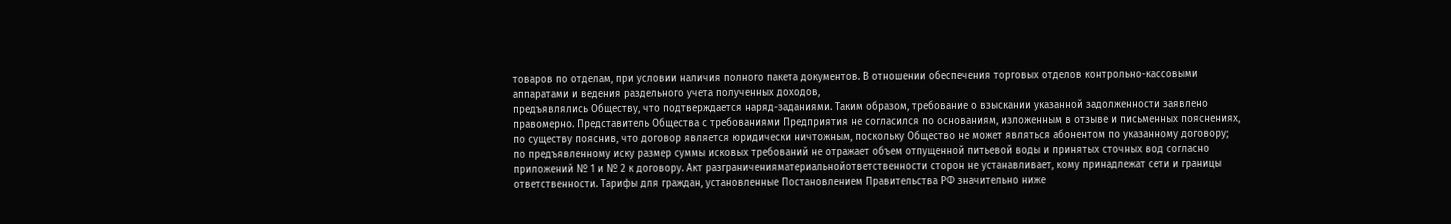товаров по отделам, при условии наличия полного пакета документов. В отношении обеспечения торговых отделов контрольно-кассовыми аппаратами и ведения раздельного учета полученных доходов,
предъявлялись Обществу, что подтверждается наряд-заданиями. Таким образом, требование о взыскании указанной задолженности заявлено правомерно. Представитель Общества с требованиями Предприятия не согласился по основаниям, изложенным в отзыве и письменных пояснениях, по существу пояснив, что договор является юридически ничтожным, поскольку Общество не может являться абонентом по указанному договору; по предъявленному иску размер суммы исковых требований не отражает объем отпущенной питьевой воды и принятых сточных вод согласно приложений № 1 и № 2 к договору. Акт разграниченияматериальнойответственности сторон не устанавливает, кому принадлежат сети и границы ответственности. Тарифы для граждан, установленные Постановлением Правительства РФ значительно ниже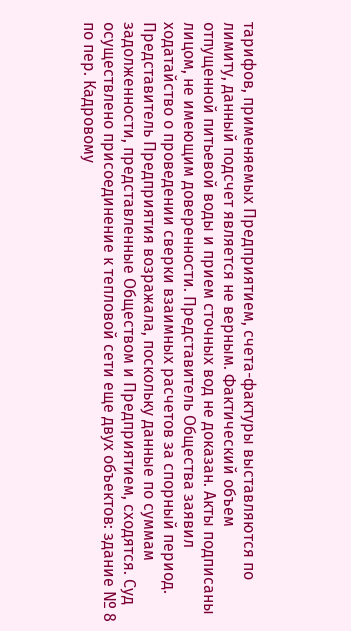тарифов, применяемых Предприятием, счета-фактуры выставляются по лимиту, данный подсчет является не верным. Фактический объем отпущенной питьевой воды и прием сточных вод не доказан. Акты подписаны лицом, не имеющим доверенности. Представитель Общества заявил ходатайство о проведении сверки взаимных расчетов за спорный период. Представитель Предприятия возражала, поскольку данные по суммам задолженности, представленные Обществом и Предприятием, сходятся. Суд
осуществлено присоединение к тепловой сети еще двух объектов: здание № 8 по пер. Кадровому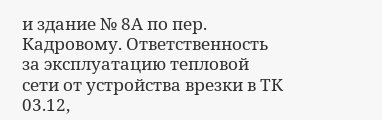и здание № 8А по пер. Кадровому. Ответственность за эксплуатацию тепловой сети от устройства врезки в ТК 03.12,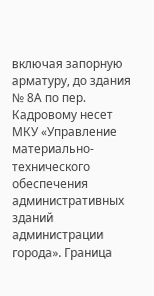включая запорную арматуру, до здания № 8А по пер. Кадровому несет МКУ «Управление материально-технического обеспечения административных зданий администрации города». Граница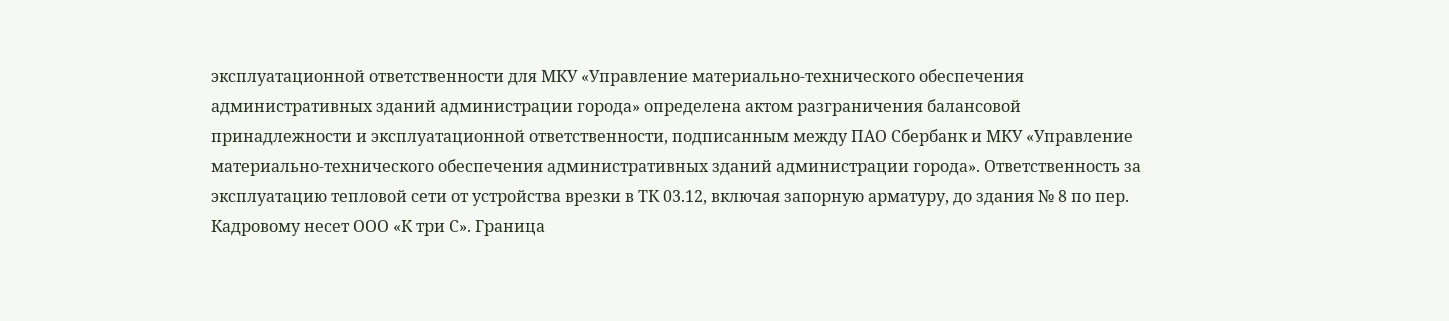эксплуатационной ответственности для МКУ «Управление материально-технического обеспечения административных зданий администрации города» определена актом разграничения балансовой принадлежности и эксплуатационной ответственности, подписанным между ПАО Сбербанк и МКУ «Управление материально-технического обеспечения административных зданий администрации города». Ответственность за эксплуатацию тепловой сети от устройства врезки в ТК 03.12, включая запорную арматуру, до здания № 8 по пер. Кадровому несет ООО «К три С». Граница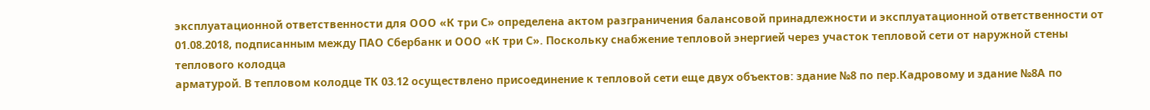эксплуатационной ответственности для ООО «К три С» определена актом разграничения балансовой принадлежности и эксплуатационной ответственности от 01.08.2018, подписанным между ПАО Сбербанк и ООО «К три С». Поскольку снабжение тепловой энергией через участок тепловой сети от наружной стены теплового колодца
арматурой. В тепловом колодце ТК 03.12 осуществлено присоединение к тепловой сети еще двух объектов: здание №8 по пер.Кадровому и здание №8А по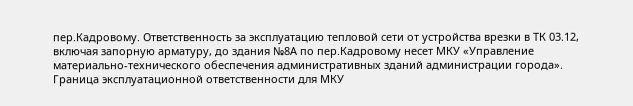пер.Кадровому. Ответственность за эксплуатацию тепловой сети от устройства врезки в ТК 03.12, включая запорную арматуру, до здания №8А по пер.Кадровому несет МКУ «Управление материально-технического обеспечения административных зданий администрации города». Граница эксплуатационной ответственности для МКУ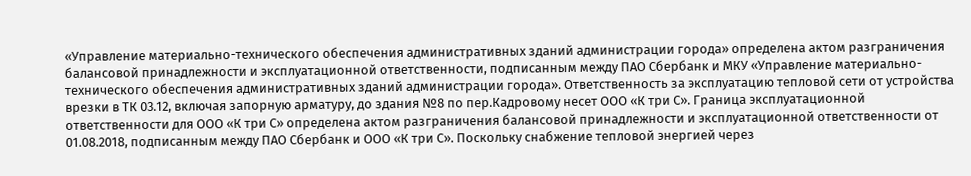«Управление материально-технического обеспечения административных зданий администрации города» определена актом разграничения балансовой принадлежности и эксплуатационной ответственности, подписанным между ПАО Сбербанк и МКУ «Управление материально-технического обеспечения административных зданий администрации города». Ответственность за эксплуатацию тепловой сети от устройства врезки в ТК 03.12, включая запорную арматуру, до здания №8 по пер.Кадровому несет ООО «К три С». Граница эксплуатационной ответственности для ООО «К три С» определена актом разграничения балансовой принадлежности и эксплуатационной ответственности от 01.08.2018, подписанным между ПАО Сбербанк и ООО «К три С». Поскольку снабжение тепловой энергией через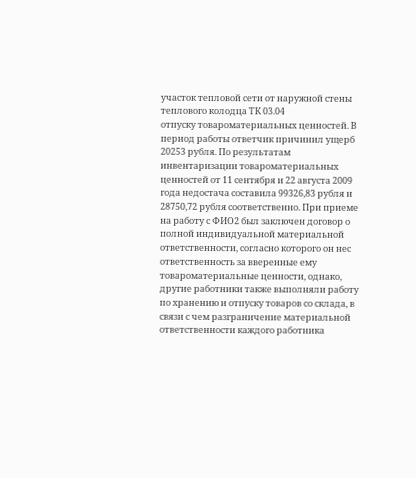участок тепловой сети от наружной стены теплового колодца ТК 03.04
отпуску товароматериальных ценностей. В период работы ответчик причинил ущерб 20253 рубля. По результатам инвентаризации товароматериальных ценностей от 11 сентября и 22 августа 2009 года недостача составила 99326,83 рубля и 28750,72 рубля соответственно. При приеме на работу с ФИО2 был заключен договор о полной индивидуальной материальной ответственности, согласно которого он нес ответственность за вверенные ему товароматериальные ценности, однако, другие работники также выполняли работу по хранению и отпуску товаров со склада, в связи с чем разграничение материальной ответственности каждого работника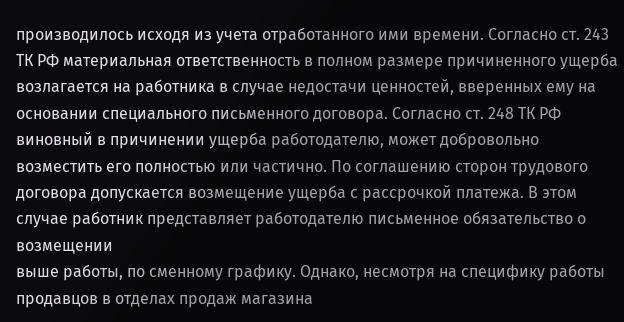производилось исходя из учета отработанного ими времени. Согласно ст. 243 ТК РФ материальная ответственность в полном размере причиненного ущерба возлагается на работника в случае недостачи ценностей, вверенных ему на основании специального письменного договора. Согласно ст. 248 ТК РФ виновный в причинении ущерба работодателю, может добровольно возместить его полностью или частично. По соглашению сторон трудового договора допускается возмещение ущерба с рассрочкой платежа. В этом случае работник представляет работодателю письменное обязательство о возмещении
выше работы, по сменному графику. Однако, несмотря на специфику работы продавцов в отделах продаж магазина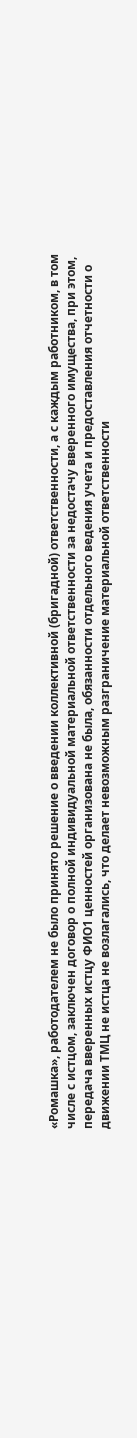«Ромашка», работодателем не было принято решение о введении коллективной (бригадной) ответственности, а с каждым работником, в том числе с истцом, заключен договор о полной индивидуальной материальной ответственности за недостачу вверенного имущества, при этом, передача вверенных истцу ФИО1 ценностей организована не была, обязанности отдельного ведения учета и предоставления отчетности о движении ТМЦ не истца не возлагались, что делает невозможным разграничение материальной ответственности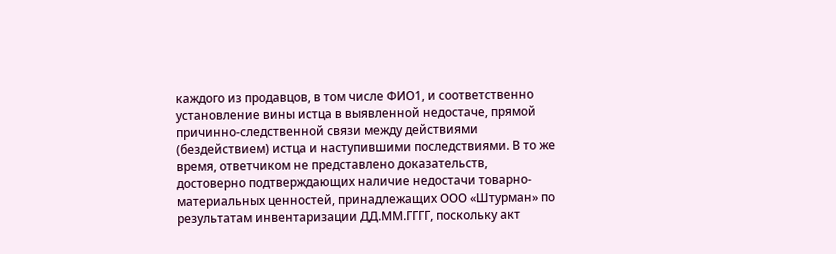каждого из продавцов, в том числе ФИО1, и соответственно установление вины истца в выявленной недостаче, прямой причинно-следственной связи между действиями (бездействием) истца и наступившими последствиями. В то же время, ответчиком не представлено доказательств, достоверно подтверждающих наличие недостачи товарно-материальных ценностей, принадлежащих ООО «Штурман» по результатам инвентаризации ДД.ММ.ГГГГ, поскольку акт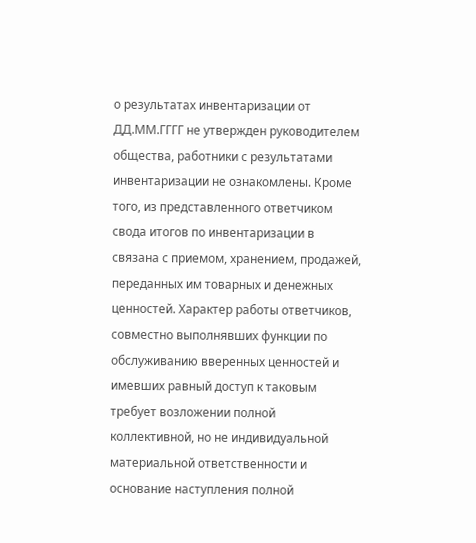о результатах инвентаризации от ДД.ММ.ГГГГ не утвержден руководителем общества, работники с результатами инвентаризации не ознакомлены. Кроме того, из представленного ответчиком свода итогов по инвентаризации в
связана с приемом, хранением, продажей, переданных им товарных и денежных ценностей. Характер работы ответчиков, совместно выполнявших функции по обслуживанию вверенных ценностей и имевших равный доступ к таковым требует возложении полной коллективной, но не индивидуальной материальной ответственности и основание наступления полной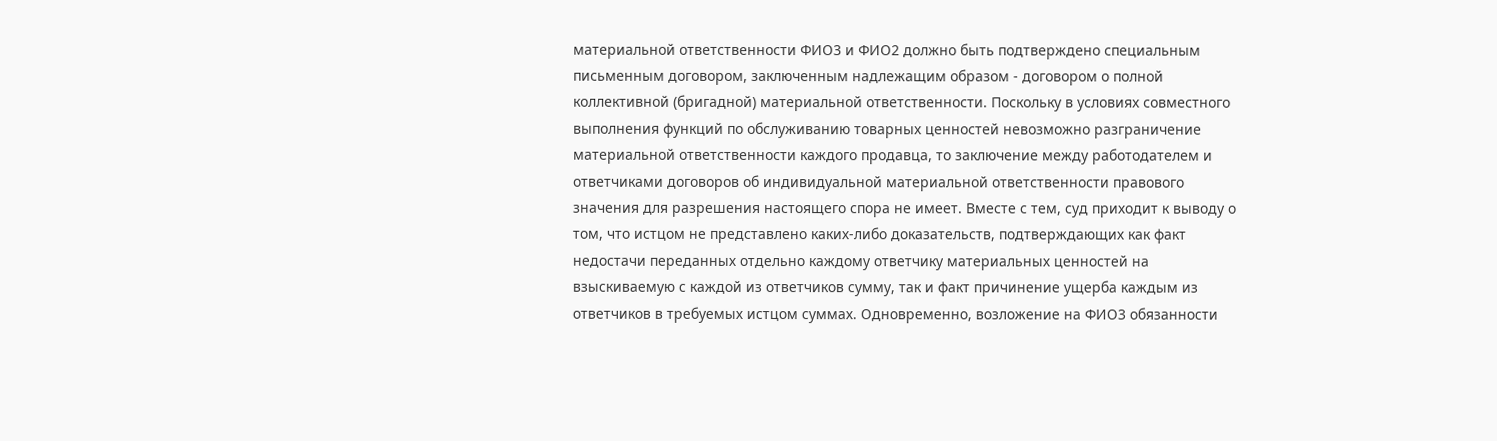материальной ответственности ФИО3 и ФИО2 должно быть подтверждено специальным письменным договором, заключенным надлежащим образом - договором о полной коллективной (бригадной) материальной ответственности. Поскольку в условиях совместного выполнения функций по обслуживанию товарных ценностей невозможно разграничение материальной ответственности каждого продавца, то заключение между работодателем и ответчиками договоров об индивидуальной материальной ответственности правового значения для разрешения настоящего спора не имеет. Вместе с тем, суд приходит к выводу о том, что истцом не представлено каких-либо доказательств, подтверждающих как факт недостачи переданных отдельно каждому ответчику материальных ценностей на взыскиваемую с каждой из ответчиков сумму, так и факт причинение ущерба каждым из ответчиков в требуемых истцом суммах. Одновременно, возложение на ФИО3 обязанности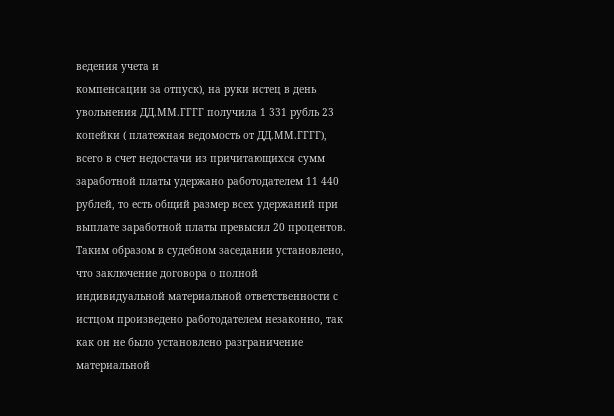ведения учета и
компенсации за отпуск), на руки истец в день увольнения ДД.ММ.ГГГГ получила 1 331 рубль 23 копейки ( платежная ведомость от ДД.ММ.ГГГГ), всего в счет недостачи из причитающихся сумм заработной платы удержано работодателем 11 440 рублей, то есть общий размер всех удержаний при выплате заработной платы превысил 20 процентов. Таким образом в судебном заседании установлено, что заключение договора о полной индивидуальной материальной ответственности с истцом произведено работодателем незаконно, так как он не было установлено разграничение материальной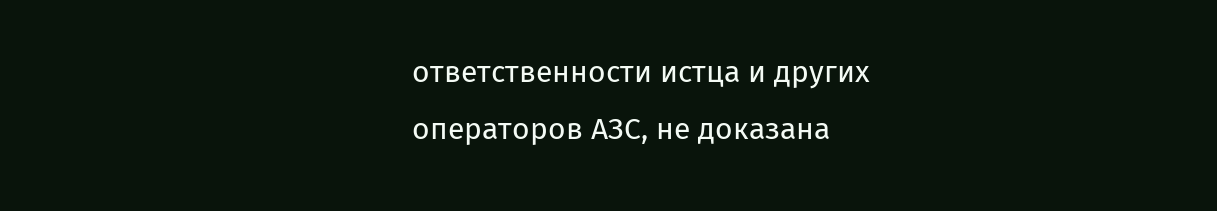ответственности истца и других операторов АЗС, не доказана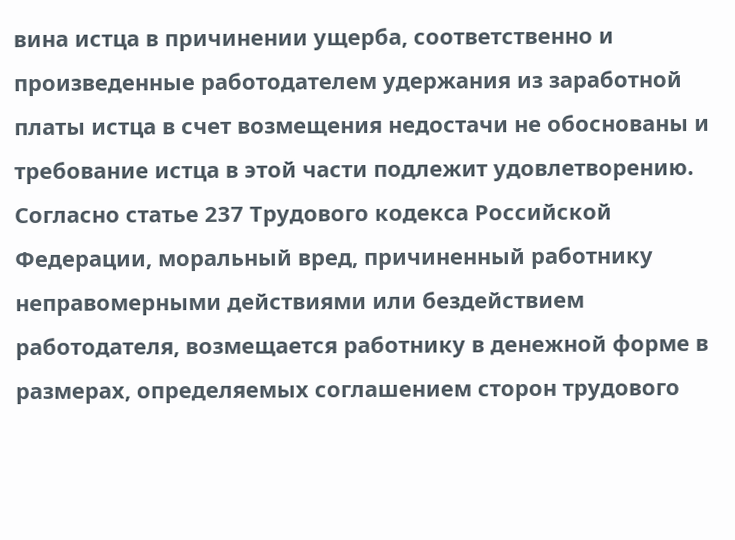вина истца в причинении ущерба, соответственно и произведенные работодателем удержания из заработной платы истца в счет возмещения недостачи не обоснованы и требование истца в этой части подлежит удовлетворению. Согласно статье 237 Трудового кодекса Российской Федерации, моральный вред, причиненный работнику неправомерными действиями или бездействием работодателя, возмещается работнику в денежной форме в размерах, определяемых соглашением сторон трудового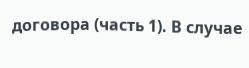договора (часть 1). В случае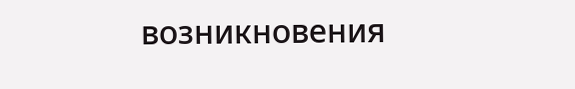возникновения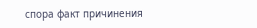спора факт причинения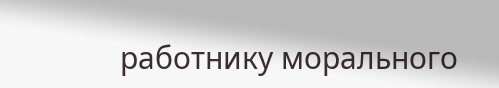работнику морального